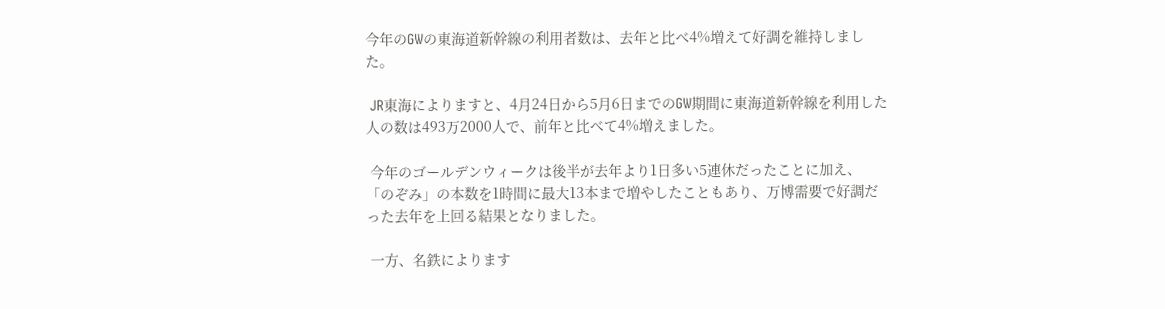今年のGWの東海道新幹線の利用者数は、去年と比べ4%増えて好調を維持しました。

 JR東海によりますと、4月24日から5月6日までのGW期間に東海道新幹線を利用した人の数は493万2000人で、前年と比べて4%増えました。

 今年のゴールデンウィークは後半が去年より1日多い5連休だったことに加え、「のぞみ」の本数を1時間に最大13本まで増やしたこともあり、万博需要で好調だった去年を上回る結果となりました。

 一方、名鉄によります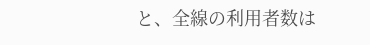と、全線の利用者数は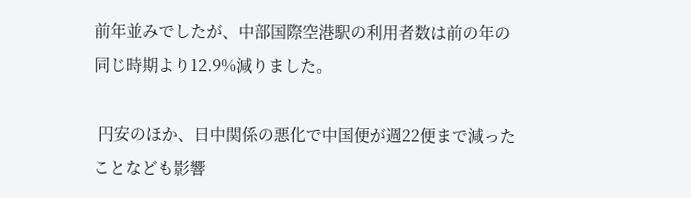前年並みでしたが、中部国際空港駅の利用者数は前の年の同じ時期より12.9%減りました。

 円安のほか、日中関係の悪化で中国便が週22便まで減ったことなども影響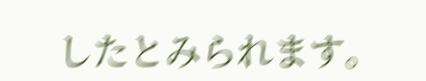したとみられます。